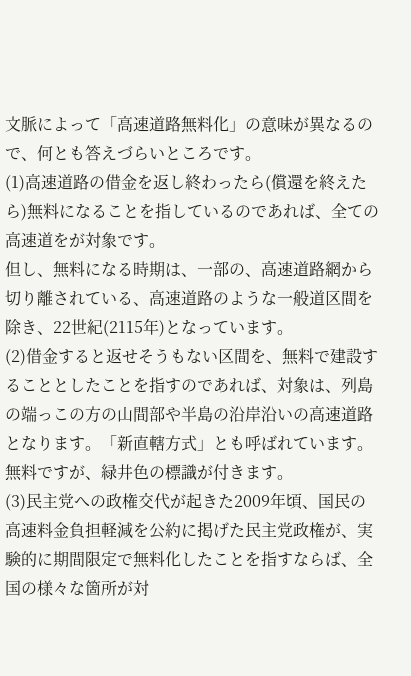文脈によって「高速道路無料化」の意味が異なるので、何とも答えづらいところです。
(1)高速道路の借金を返し終わったら(償還を終えたら)無料になることを指しているのであれば、全ての高速道をが対象です。
但し、無料になる時期は、一部の、高速道路網から切り離されている、高速道路のような一般道区間を除き、22世紀(2115年)となっています。
(2)借金すると返せそうもない区間を、無料で建設することとしたことを指すのであれば、対象は、列島の端っこの方の山間部や半島の沿岸沿いの高速道路となります。「新直轄方式」とも呼ばれています。無料ですが、緑井色の標識が付きます。
(3)民主党への政権交代が起きた2009年頃、国民の高速料金負担軽減を公約に掲げた民主党政権が、実験的に期間限定で無料化したことを指すならば、全国の様々な箇所が対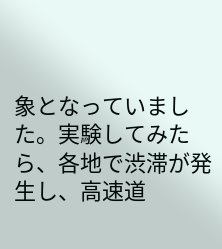象となっていました。実験してみたら、各地で渋滞が発生し、高速道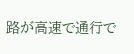路が高速で通行で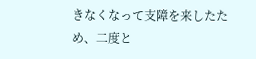きなくなって支障を来したため、二度と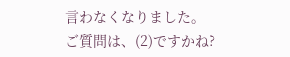言わなくなりました。
ご質問は、(2)ですかね?